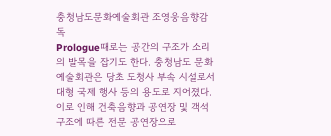충청남도문화예술회관 조영웅음향감독
Prologue때로는 공간의 구조가 소리의 발목을 잡기도 한다. 충청남도 문화예술회관은 당초 도청사 부속 시설로서 대형 국제 행사 등의 용도로 지어졌다. 이로 인해 건축음향과 공연장 및 객석 구조에 따른 전문 공연장으로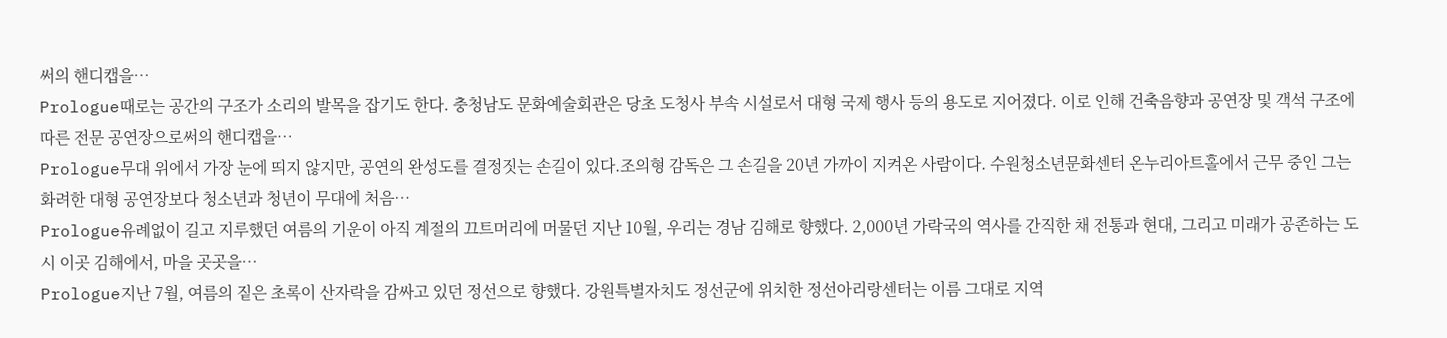써의 핸디캡을…
Prologue때로는 공간의 구조가 소리의 발목을 잡기도 한다. 충청남도 문화예술회관은 당초 도청사 부속 시설로서 대형 국제 행사 등의 용도로 지어졌다. 이로 인해 건축음향과 공연장 및 객석 구조에 따른 전문 공연장으로써의 핸디캡을…
Prologue무대 위에서 가장 눈에 띄지 않지만, 공연의 완성도를 결정짓는 손길이 있다.조의형 감독은 그 손길을 20년 가까이 지켜온 사람이다. 수원청소년문화센터 온누리아트홀에서 근무 중인 그는 화려한 대형 공연장보다 청소년과 청년이 무대에 처음…
Prologue유례없이 길고 지루했던 여름의 기운이 아직 계절의 끄트머리에 머물던 지난 10월, 우리는 경남 김해로 향했다. 2,000년 가락국의 역사를 간직한 채 전통과 현대, 그리고 미래가 공존하는 도시 이곳 김해에서, 마을 곳곳을…
Prologue지난 7월, 여름의 짙은 초록이 산자락을 감싸고 있던 정선으로 향했다. 강원특별자치도 정선군에 위치한 정선아리랑센터는 이름 그대로 지역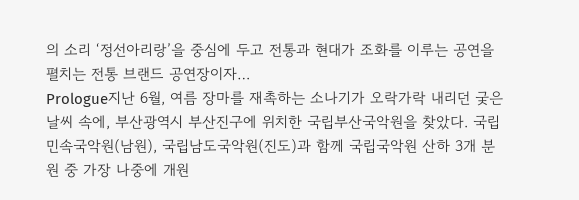의 소리 ‘정선아리랑’을 중심에 두고 전통과 현대가 조화를 이루는 공연을 펼치는 전통 브랜드 공연장이자…
Prologue지난 6월, 여름 장마를 재촉하는 소나기가 오락가락 내리던 궂은 날씨 속에, 부산광역시 부산진구에 위치한 국립부산국악원을 찾았다. 국립민속국악원(남원), 국립남도국악원(진도)과 함께 국립국악원 산하 3개 분원 중 가장 나중에 개원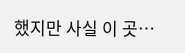했지만 사실 이 곳…